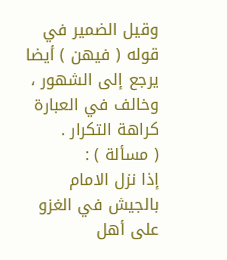وقيل الضمير في قوله ( فيهن ) أيضا يرجع إلى الشهور ، وخالف في العبارة
كراهة التكرار .
( مسألة ) :
إذا نزل الامام بالجيش في الغزو على أهل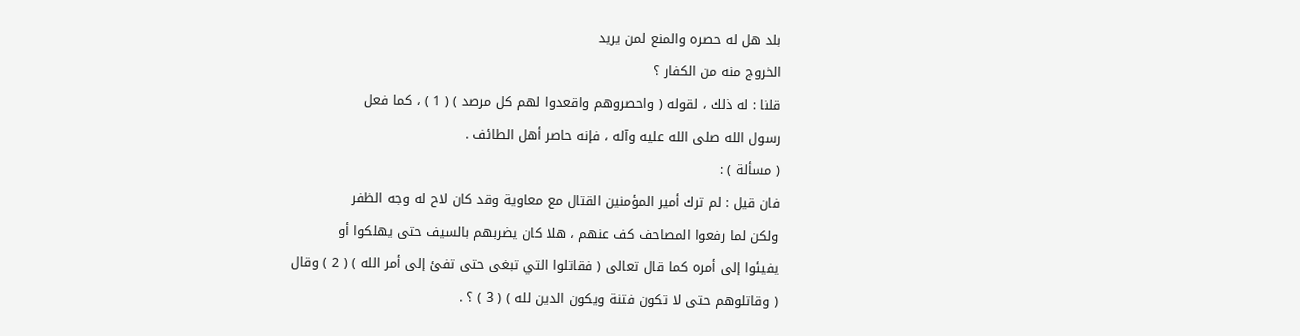بلد هل له حصره والمنع لمن يريد
الخروج منه من الكفار ؟
قلنا : له ذلك ، لقوله ( واحصروهم واقعدوا لهم كل مرصد ) ( 1 ) ، كما فعل
رسول الله صلى الله عليه وآله ، فإنه حاصر أهل الطائف .
( مسألة ) :
فان قيل : لم ترك أمير المؤمنين القتال مع معاوية وقد كان لاح له وجه الظفر
ولكن لما رفعوا المصاحف كف عنهم ، هلا كان يضربهم بالسيف حتى يهلكوا أو
يفيئوا إلى أمره كما قال تعالى ( فقاتلوا التي تبغى حتى تفئ إلى أمر الله ) ( 2 ) وقال
( وقاتلوهم حتى لا تكون فتنة ويكون الدين لله ) ( 3 ) ؟ .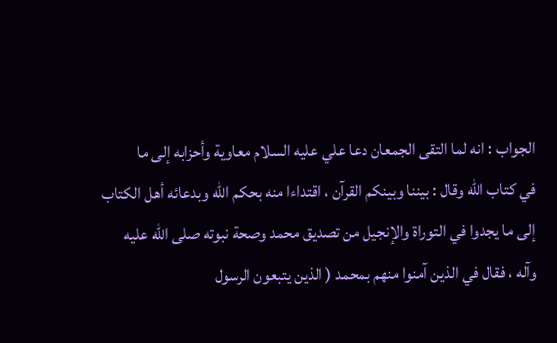الجواب : انه لما التقى الجمعان دعا علي عليه السلام معاوية وأحزابه إلى ما
في كتاب الله وقال : بيننا وبينكم القرآن ، اقتداءا منه بحكم الله وبدعائه أهل الكتاب
إلى ما يجدوا في التوراة والإنجيل من تصديق محمد وصحة نبوته صلى الله عليه
وآله ، فقال في الذين آمنوا منهم بمحمد ( الذين يتبعون الرسول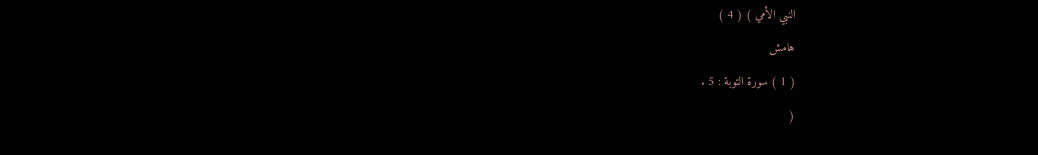النبي الأمي ) ( 4 )
هامش
( 1 ) سورة التوبة : 5 .
(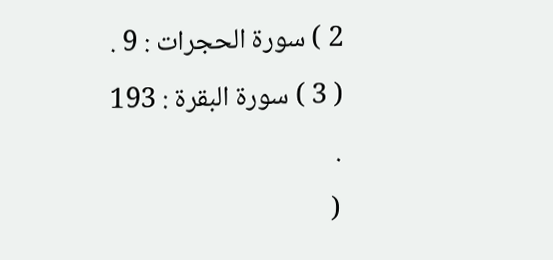2 ) سورة الحجرات : 9 .
( 3 ) سورة البقرة : 193 .
(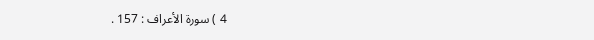4 ) سورة الأعراف : 157 .